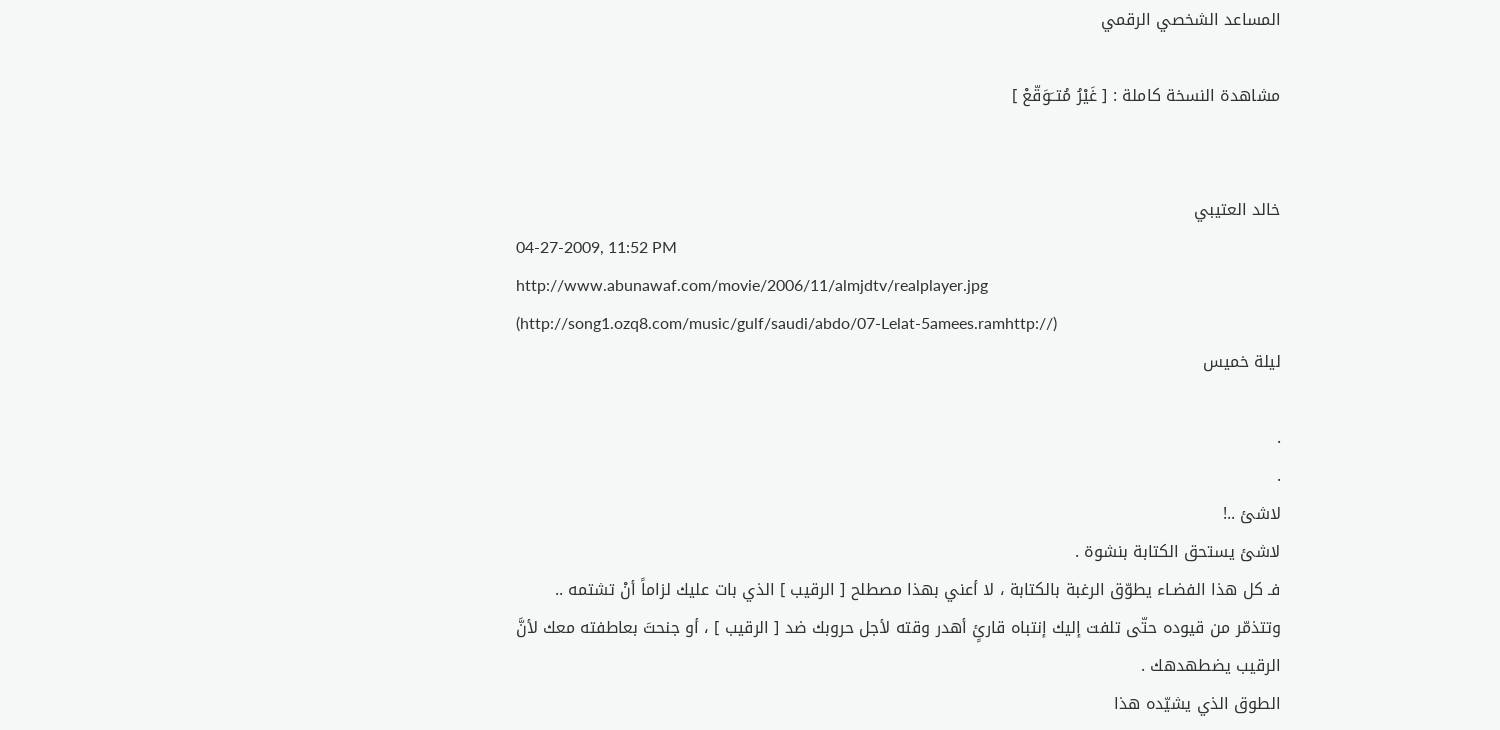المساعد الشخصي الرقمي

مشاهدة النسخة كاملة : [ غَيْرُ مُتــَوَقّعْ ]


خالد العتيبي
04-27-2009, 11:52 PM
http://www.abunawaf.com/movie/2006/11/almjdtv/realplayer.jpg (http://song1.ozq8.com/music/gulf/saudi/abdo/07-Lelat-5amees.ramhttp://)
ليلة خميس

.
.
لاشئ ..!
لاشئ يستحق الكتابة بنشوة .
فـ كل هذا الفضـاء يطوّق الرغبة بالكتابة ، لا أعني بهذا مصطلح [ الرقيب ] الذي بات عليك لزاماً أنْ تشتمه ..
وتتذمّر من قيوده حتّى تلفت إليك إنتباه قارئٍ أهدر وقته لأجل حروبك ضد [ الرقيب ] ، أو جنحتَ بعاطفته معك لأنَّ الرقيب يضطهدهك .
الطوق الذي يشيّده هذا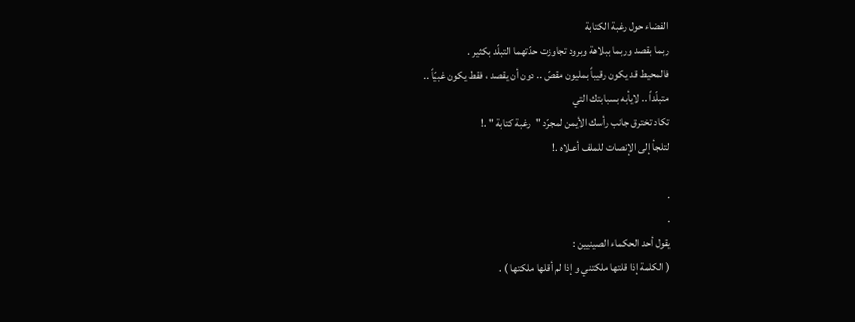الفضاء حول رغبة الكتابة
ربما بقصد وربما ببلاهة وبرود تجاوزت حدّتهما التبلّد بكثير .
فالمحيط قد يكون رقيباً بمليون مقصّ .. دون أن يقصد ، فقط يكون غبيّاً ..
متبلّداً .. لايأبه بسبابتك التي
تكاد تخترق جانب رأسك الأيمن لمجرّد "رغبة كتابة " .!
لتلجأ إلى الإنصات للملف أعـلاه .!

.
.
يقول أحد الحكماء الصينيين :
( الكلمة إذا قلتها ملكتني و إذا لم أقلها ملكتها ) .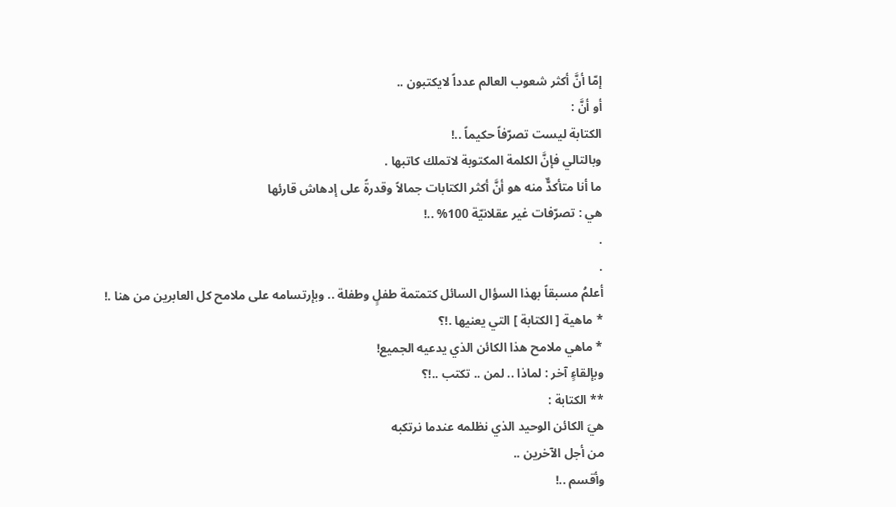إمّا أنَّ أكثر شعوب العالم عدداً لايكتبون ..
أو أنَّ :
الكتابة ليست تصرّفاً حكيماً ..!
وبالتالي فإنَّ الكلمة المكتوبة لاتملك كاتبها .
ما أنا متأكدٌّ منه هو أنَّ أكثر الكتابات جمالاً وقدرةً على إدهاش قارئها
هي : تصرّفات غير عقلانيّة 100% ..!
.
.
أعلمُ مسبقاً بهذا السؤال السائل كتمتمة طفلٍ وطفلة .. وبإرتسامه على ملامح كل العابرين من هنا .!
* ماهية [ الكتابة ] التي يعنيها .!؟
* ماهي ملامح هذا الكائن الذي يدعيه الجميع!
وبإلقاءٍ آخر : لماذا .. لمن .. تكتب ..!؟
** الكتابة :
هيَ الكائن الوحيد الذي نظلمه عندما نرتكبه
من أجل الآخرين ..
وأقسم ..!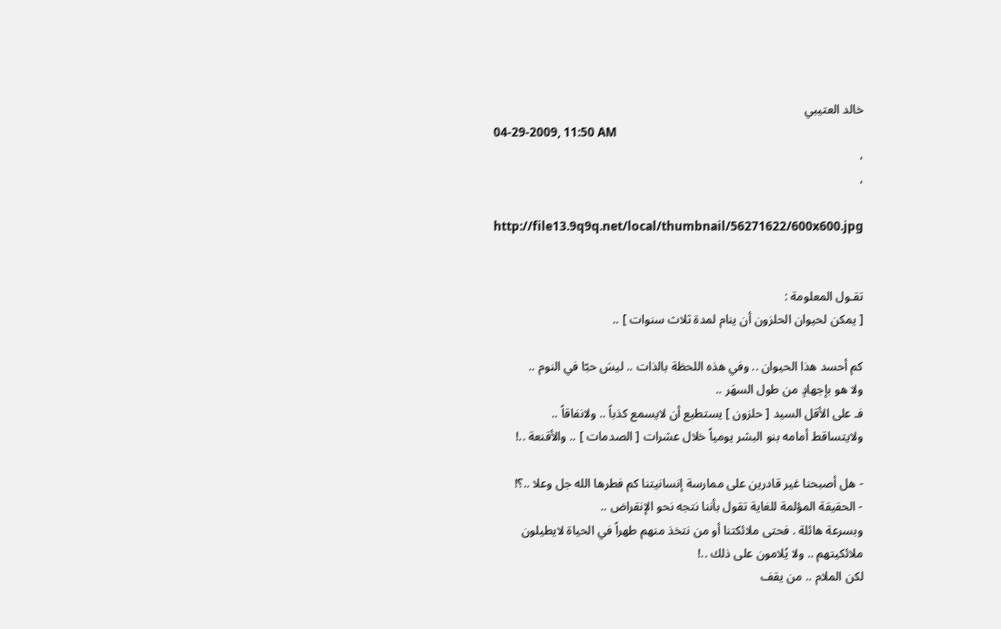خالد العتيبي
04-29-2009, 11:50 AM
،
،

http://file13.9q9q.net/local/thumbnail/56271622/600x600.jpg


تقـول المعلومة :
[ يمكن لحيوان الحلزون أن ينام لمدة ثلاث سنوات ] ..

كم أحسد هذا الحيوان .. وفي هذه اللحظة بالذات .. ليسَ حبّا في النوم ..
ولا هو بإجهادٍ من طول السهَر ..
فـ على الأقل السيد [ حلزون ] يستطيع أن لايسمع كذباً .. ولانفاقاً ..
ولايتساقط أمامه بنو البشر يومياً خلال عشرات [ الصدمات ] .. والأقنعة ..!

- هل أصبحنا غير قادرين على ممارسة إنسانيتنا كم فطرها الله جل وعلا ..؟!
- الحقيقة المؤلمة للغاية تقول بأننا نتجه نحو الإنقراض ..
وبسرعة هائلة . فحتى ملائكتنا أو من نتخذ منهم طهراً في الحياة لايطيلون
ملائكيتهم .. ولا يُلامون على ذلك ..!
لكن الملام .. من يقف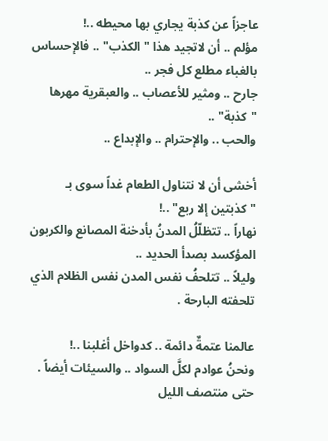عاجزاً عن كذبة يجاري بها محيطه ..!
مؤلم .. أن لاتجيد هذا "الكذب" .. فالإحساس بالغباء مطلع كل فجر ..
جارح .. ومثير للأعصاب .. والعبقرية مهرها "كذبة" ..
والحب .. والإحترام .. والإبداع ..

أخشى أن لا نتناول الطعام غداً سوى بـ "كذبتين إلا ربع" ..!
نهاراً .. تتظلّلُ المدنُ بأدخنة المصانع والكربون المؤكسد بصدأ الحديد ..
وليلاً .. تتلحفُ نفس المدن نفس الظلام الذي تلحفته البارحة .

عالمنا عتمةٌ دائمة .. كدواخل أغلبنا ..!
ونحنُ عوادم لكلَّ السواد .. والسيئات أيضاً .
حتى منتصف الليل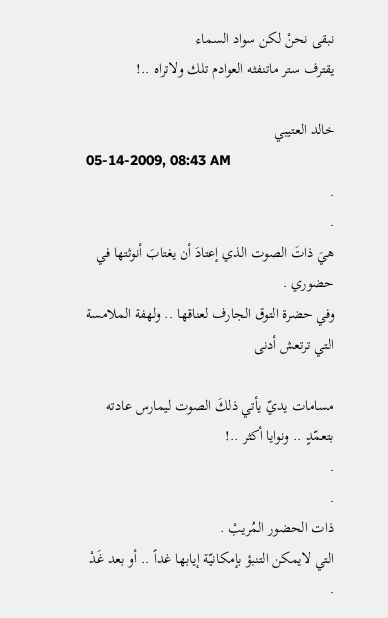نبقى نحنْ لكن سواد السماء
يقترف ستر ماتنفثه العوادم تلك ولاتراه ..!

خالد العتيبي
05-14-2009, 08:43 AM
.
.
هيَ ذاتَ الصوت الذي إعتادَ أن يغتابَ أنوثتها في حضوري .
وفي حضرة التوق الجارف لعناقها .. ولهفة الملامسة التي ترتعش أدنى

مسامات يديّ يأتي ذلكَ الصوت ليمارس عادته بتعمّدٍ .. ونوايا أكثر ..!
.
.
ذات الحضور المُريبْ .
التي لايمكن التنبؤ بإمكانيّة إيابها غداً .. أو بعد غَدْ .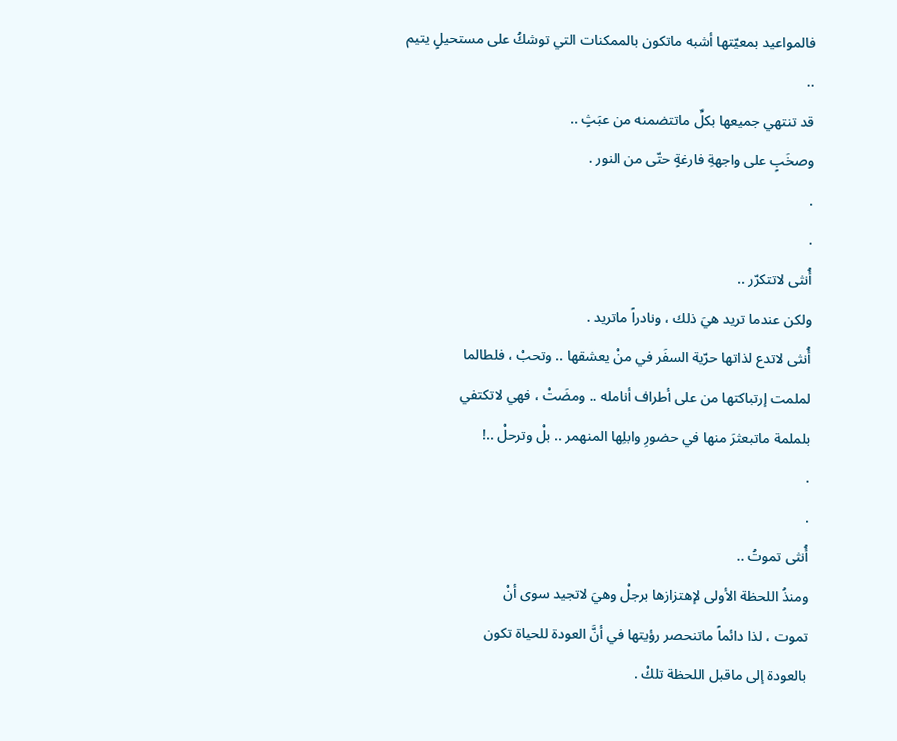فالمواعيد بمعيّتها أشبه ماتكون بالممكنات التي توشكُ على مستحيلٍ يتيم ..
قد تنتهي جميعها بكلِّ ماتتضمنه من عبَثٍ ..
وصخَبٍ على واجهةِ فارغةٍ حتّى من النور .
.
.
أُنثى لاتتكرّر ..
ولكن عندما تريد هيَ ذلك ، ونادراً ماتريد .
أُنثى لاتدع لذاتها حرّية السفَر في منْ يعشقها .. وتحبْ ، فلطالما
لملمت إرتباكتها من على أطراف أنامله .. ومضَتْ ، فهي لاتكتفي
بلملمة ماتبعثرَ منها في حضورِ وابلِها المنهمر .. بلْ وترحلْ ..!
.
.
أُنثى تموتُ ..
ومنذُ اللحظة الأولى لإهتزازها برجلْ وهيَ لاتجيد سوى أنْ
تموت ، لذا دائماً ماتنحصر رؤيتها في أنَّ العودة للحياة تكون
بالعودة إلى ماقبل اللحظة تلكْ .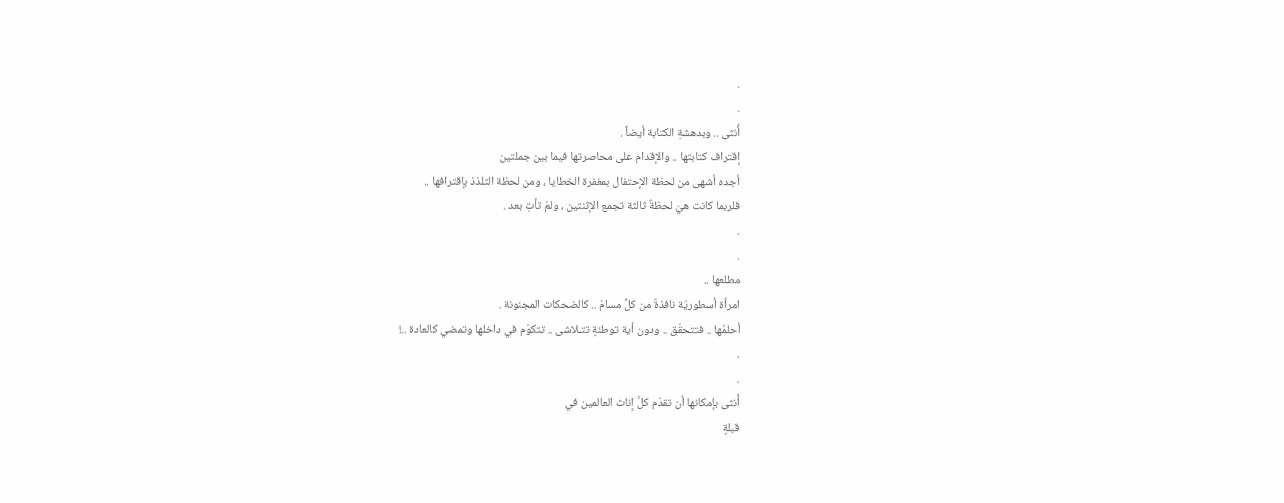.
.
أُنثى .. وبدهشةِ الكتابة أيضاً .
إقتراف كتابتها .. والإقدام على محاصرتها فيما بين جملتين
أجده أشهى من لحظة الإحتفال بمغفرة الخطايا ، ومن لحظة التلذذ بإقترافها ..
فلربما كانت هيَ لحظةٌ ثالثة تجمع الإثنتين ، ولمْ تأتِ بعد .
.
.
مطلعها ..
امرأة أسطوريّة نافذةٌ من كلِّ مسامْ .. كالضحكات المجنونة .
أحلمُها .. فتتحقّق .. ودون أية توطئةٍ تتـلاشى .. تتكوّم في داخلها وتمضي كالعادة ..!
.
.
أُنثى بإمكانها أن تقدّم كلَّ إناث العالمين في
قبلةٍ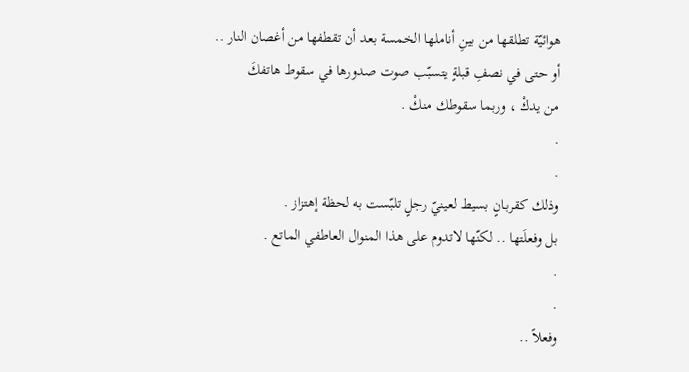هوائيّة تطلقها من بينِ أناملها الخمسة بعد أن تقطفها من أغصان النار ..
أو حتى في نصفِ قبلةٍ يتسبّب صوت صدورها في سقوط هاتفكَ
من يدكْ ، وربما سقوطك منكْ .
.
.
وذلك كقربـانٍ بسيط لعينيّ رجلٍ تلبّست به لحظة إهتزاز .
بل وفعلَتها .. لكنّها لاتدوم على هذا المنوال العاطفي الماتع .
.
.
وفعلاً ..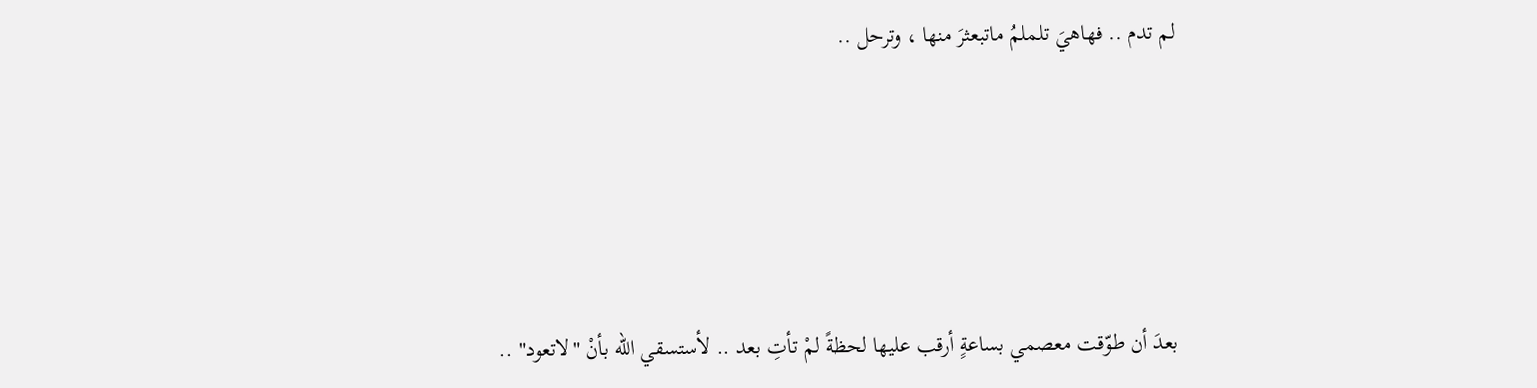لم تدم .. فهاهيَ تلملمُ ماتبعثرَ منها ، وترحل ..





بعدَ أن طوّقت معصمي بساعةٍ أرقب عليها لحظةً لمْ تأتِ بعد .. لأستسقي الله بأنْ "لاتعود" ..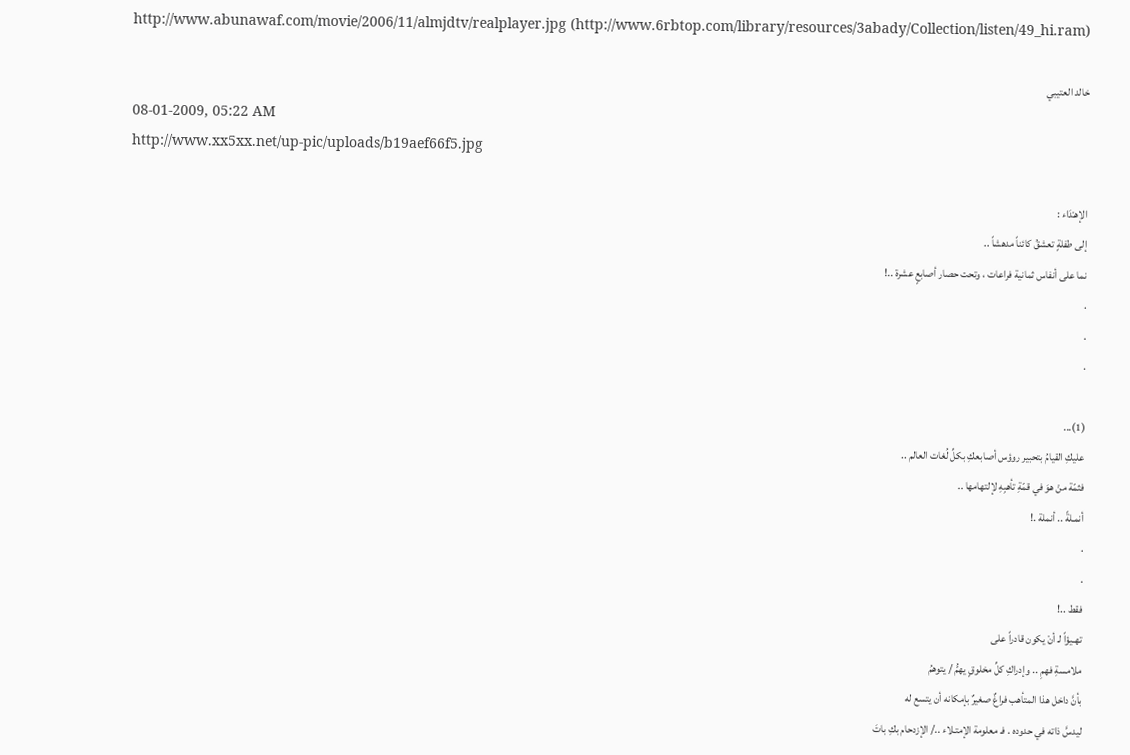http://www.abunawaf.com/movie/2006/11/almjdtv/realplayer.jpg (http://www.6rbtop.com/library/resources/3abady/Collection/listen/49_hi.ram)

خالد العتيبي
08-01-2009, 05:22 AM
http://www.xx5xx.net/up-pic/uploads/b19aef66f5.jpg

الإهـْدَاء :
إلى طفلةٍ تعشقُ كائناً مدهشاً ..
نما على أنفاس ثمانية فراعات ، وتحت حصار أصابعٍ عشرة ..!
.
.
.

(1)...
عليكِ القيامُ بتحبير روؤس أصابعكِ بكلِّ لُغات العالم ..
فثمّة منْ هوَ في قمّةِ تأهبِهِ لإلتهامها ..
أنمـلةً .. أنملة .!
.
.
فقط ..!
تهـيؤاً لـ أنْ يكون قادراً على
ملامسةِ فهمِ .. وإدراكِ كلِّ مخلوقٍ يهمُّ / يتوهمُ
بأنَّ داخل هذا المتأهب فراغٌ صغيرٌ بإمكانه أن يتسع له
ليدسَّ ذاته في حدوده . فـ معلومة الإمتـلاء ../ الإزدحام بكِ باتَ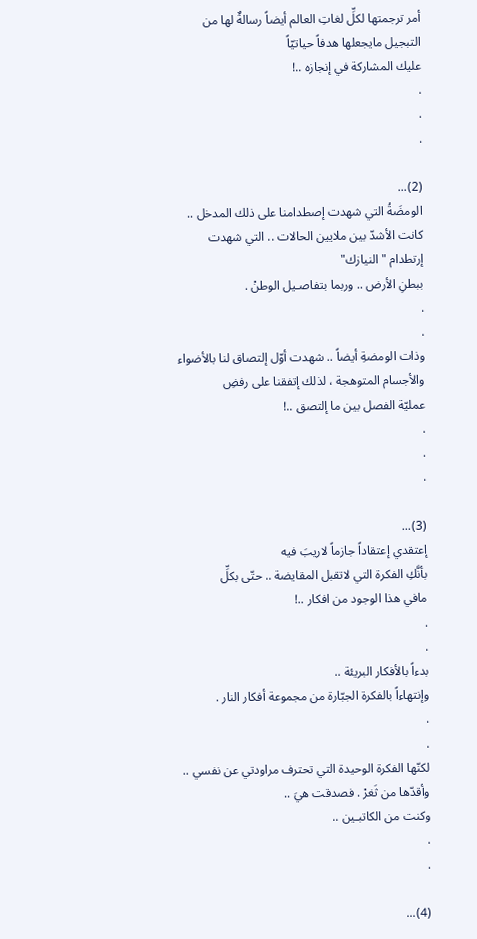أمر ترجمتها لكلِّ لغاتِ العالم أيضاً رسالةٌ لها من التبجيل مايجعلها هدفاً حياتيّاً
عليك المشاركة في إنجازه ..!
.
.
.

(2)...
الومضَةُ التي شهدت إصطدامنا على ذلك المدخل ..
كانت الأشدّ بين ملايين الحالات .. التي شهدت إرتطدام "النيازك"
ببطنِ الأرض .. وربما بتفاصـيل الوطنْ .
.
.
وذات الومضةِ أيضاً .. شهدت أوّل إلتصاق لنا بالأضواء
والأجسام المتوهجة ، لذلك إتفقنا على رفضِ
عمليّة الفصل بين ما إلتصق ..!
.
.
.

(3)...
إعتقدي إعتقاداً جازماً لاريبَ فيه
بأنَّكِ الفكرة التي لاتقبل المقايضة .. حتّى بكلِّ
مافي هذا الوجود من افكار ..!
.
.
بدءاً بالأفكار البريئة ..
وإنتهاءاً بالفكرة الجبّارة من مجموعة أفكار النار .
.
.
لكنّها الفكرة الوحيدة التي تحترف مراودتي عن نفسي ..
وأقدّها من ثَغرْ . فصدقت هيَ ..
وكنت من الكاتبـين ..
.
.

(4)...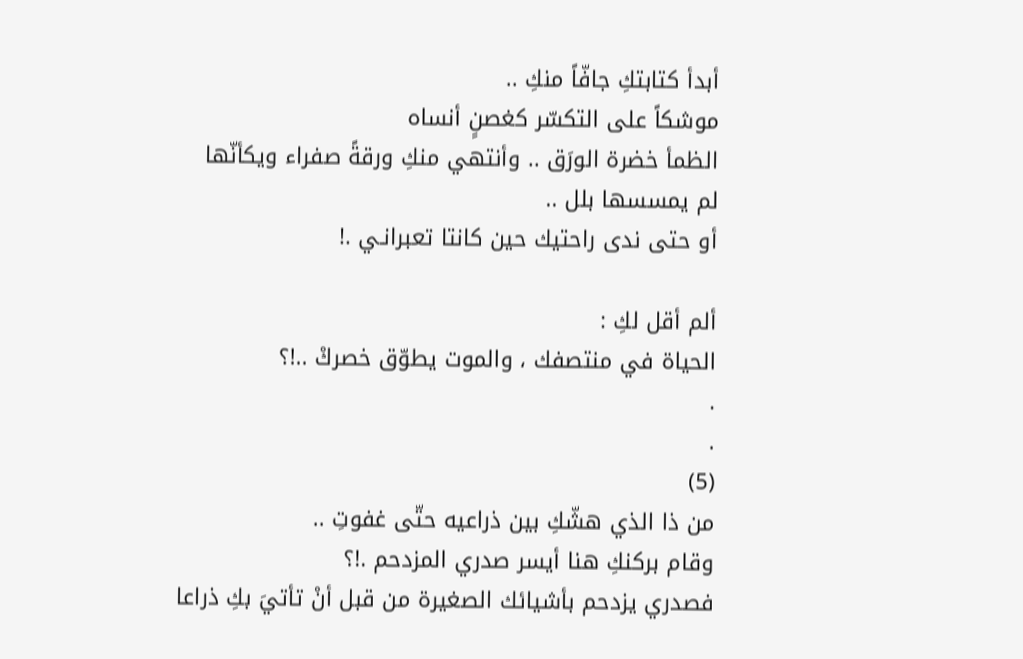أبدأ كتابتكِ جافّاً منكِ ..
موشكاً على التكسّر كغصنٍ أنساه
الظمأ خضرة الورَق .. وأنتهي منكِ ورقةً صفراء ويكأنّها
لم يمسسها بلل ..
أو حتى ندى راحتيك حين كانتا تعبرانـي .!

ألم أقل لكِ :
الحياة في منتصفك ، والموت يطوّق خصركْ ..!؟
.
.
(5)
من ذا الذي هشّكِ بين ذراعيه حتّى غفوتِ ..
وقام بركنكِ هنا أيسر صدري المزدحم .!؟
فصدري يزدحم بأشيائك الصغيرة من قبل أنْ تأتيَ بكِ ذراعا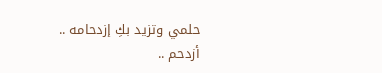حلمي وتزيد بكِ إزدحامه ..
أزدحم ..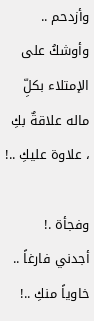وأزدحم ..
وأوشكُ على الإمتلاء بكلِّ ماله علاقةٌ بكِ ، علاوة عليكِ ..!

وفجأة .!
أجدني فارغاً .. خاوياً منكِ ..!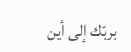بربّك إلى أين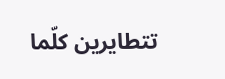تتطايرين كلّما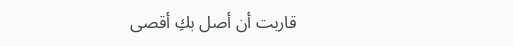قاربت أن أصل بكِ أقصى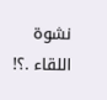نشوة اللقاء .؟!